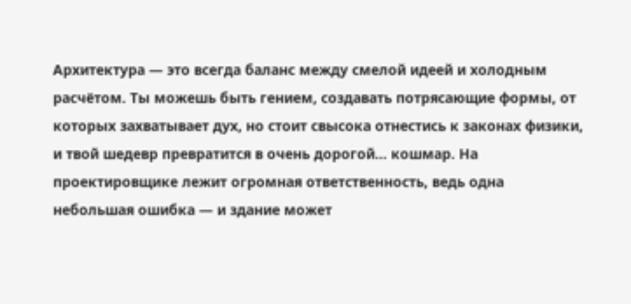Архитектура — это всегда баланс между смелой идеей и холодным расчётом. Ты можешь быть гением, создавать потрясающие формы, от которых захватывает дух, но стоит свысока отнестись к законах физики, и твой шедевр превратится в очень дорогой… кошмар. На проектировщике лежит огромная ответственность, ведь одна небольшая ошибка — и здание может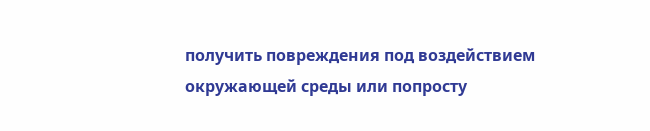получить повреждения под воздействием окружающей среды или попросту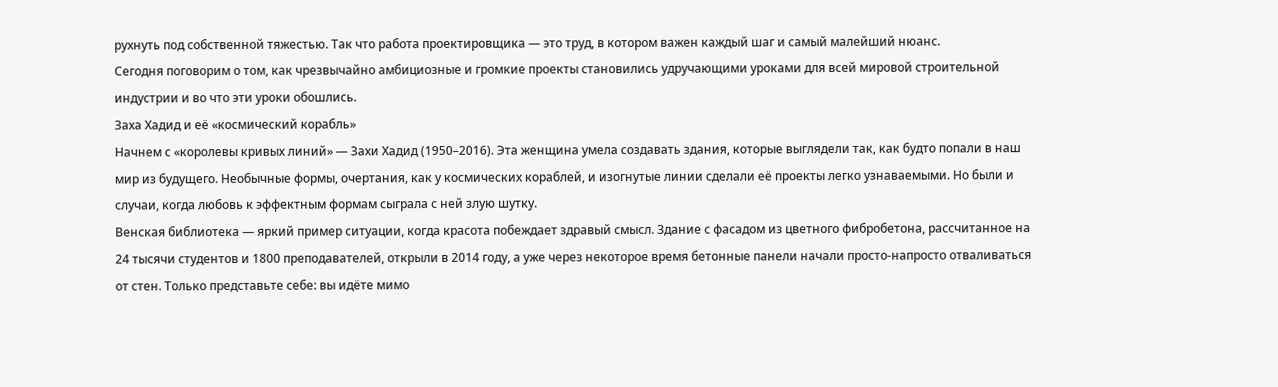рухнуть под собственной тяжестью. Так что работа проектировщика — это труд, в котором важен каждый шаг и самый малейший нюанс.
Сегодня поговорим о том, как чрезвычайно амбициозные и громкие проекты становились удручающими уроками для всей мировой строительной индустрии и во что эти уроки обошлись.
Заха Хадид и её «космический корабль»
Начнем с «королевы кривых линий» — Захи Хадид (1950–2016). Эта женщина умела создавать здания, которые выглядели так, как будто попали в наш мир из будущего. Необычные формы, очертания, как у космических кораблей, и изогнутые линии сделали её проекты легко узнаваемыми. Но были и случаи, когда любовь к эффектным формам сыграла с ней злую шутку.
Венская библиотека — яркий пример ситуации, когда красота побеждает здравый смысл. Здание с фасадом из цветного фибробетона, рассчитанное на 24 тысячи студентов и 1800 преподавателей, открыли в 2014 году, а уже через некоторое время бетонные панели начали просто-напросто отваливаться от стен. Только представьте себе: вы идёте мимо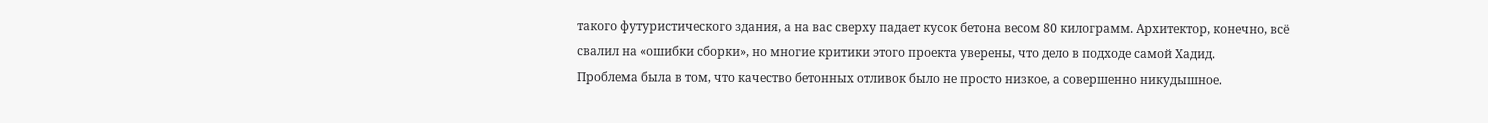такого футуристического здания, а на вас сверху падает кусок бетона весом 80 килограмм. Архитектор, конечно, всё свалил на «ошибки сборки», но многие критики этого проекта уверены, что дело в подходе самой Хадид.
Проблема была в том, что качество бетонных отливок было не просто низкое, а совершенно никудышное.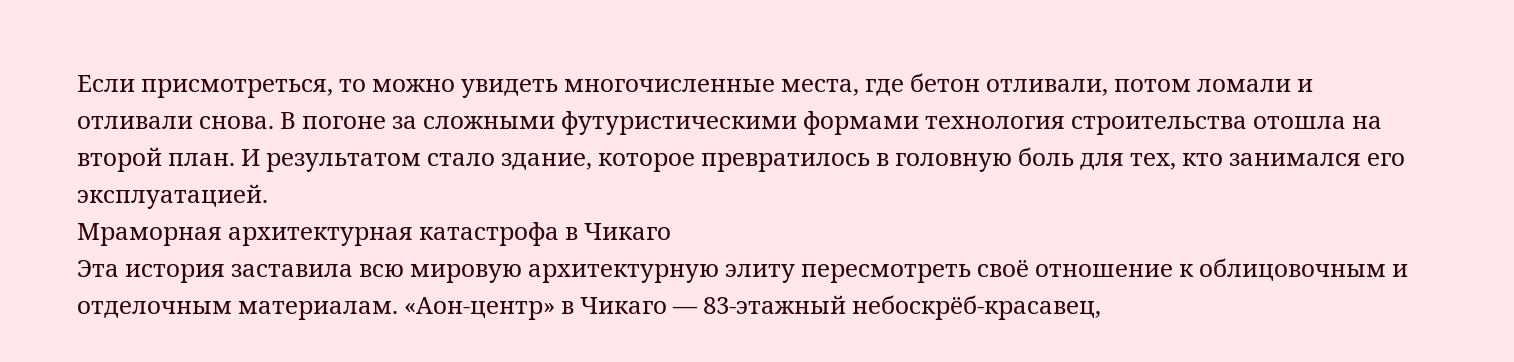Если присмотреться, то можно увидеть многочисленные места, где бетон отливали, потом ломали и отливали снова. В погоне за сложными футуристическими формами технология строительства отошла на второй план. И результатом стало здание, которое превратилось в головную боль для тех, кто занимался его эксплуатацией.
Мраморная архитектурная катастрофа в Чикаго
Эта история заставила всю мировую архитектурную элиту пересмотреть своё отношение к облицовочным и отделочным материалам. «Аон-центр» в Чикаго — 83-этажный небоскрёб-красавец,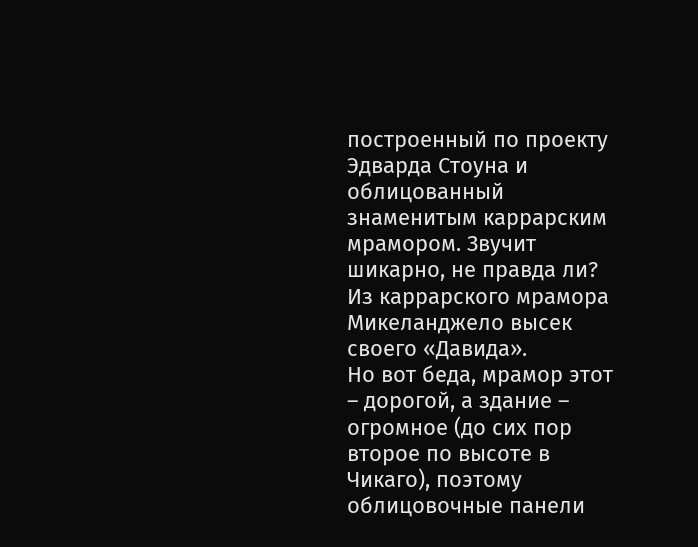построенный по проекту Эдварда Стоуна и облицованный знаменитым каррарским мрамором. Звучит шикарно, не правда ли? Из каррарского мрамора Микеланджело высек своего «Давида».
Но вот беда, мрамор этот – дорогой, а здание – огромное (до сих пор второе по высоте в Чикаго), поэтому облицовочные панели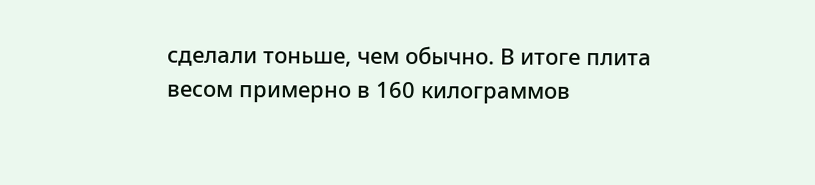сделали тоньше, чем обычно. В итоге плита весом примерно в 160 килограммов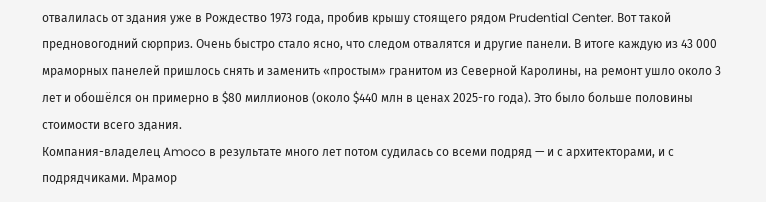отвалилась от здания уже в Рождество 1973 года, пробив крышу стоящего рядом Prudential Center. Вот такой предновогодний сюрприз. Очень быстро стало ясно, что следом отвалятся и другие панели. В итоге каждую из 43 000 мраморных панелей пришлось снять и заменить «простым» гранитом из Северной Каролины, на ремонт ушло около 3 лет и обошёлся он примерно в $80 миллионов (около $440 млн в ценах 2025-го года). Это было больше половины стоимости всего здания.
Компания-владелец Amoco в результате много лет потом судилась со всеми подряд — и с архитекторами, и с подрядчиками. Мрамор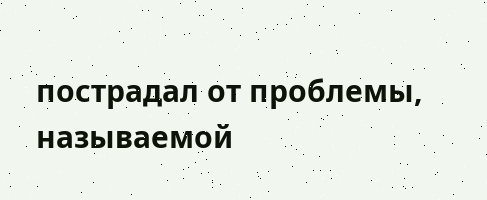пострадал от проблемы, называемой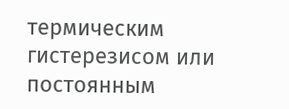термическим гистерезисом или постоянным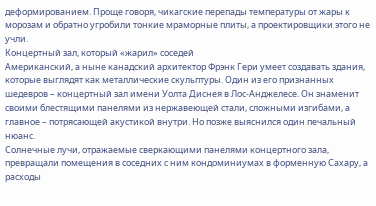деформированием. Проще говоря, чикагские перепады температуры от жары к морозам и обратно угробили тонкие мраморные плиты, а проектировщики этого не учли.
Концертный зал, который «жарил» соседей
Американский, а ныне канадский архитектор Фрэнк Гери умеет создавать здания, которые выглядят как металлические скульптуры. Один из его признанных шедевров – концертный зал имени Уолта Диснея в Лос-Анджелесе. Он знаменит своими блестящими панелями из нержавеющей стали, сложными изгибами, а главное – потрясающей акустикой внутри. Но позже выяснился один печальный нюанс.
Солнечные лучи, отражаемые сверкающими панелями концертного зала, превращали помещения в соседних с ним кондоминиумах в форменную Сахару, а расходы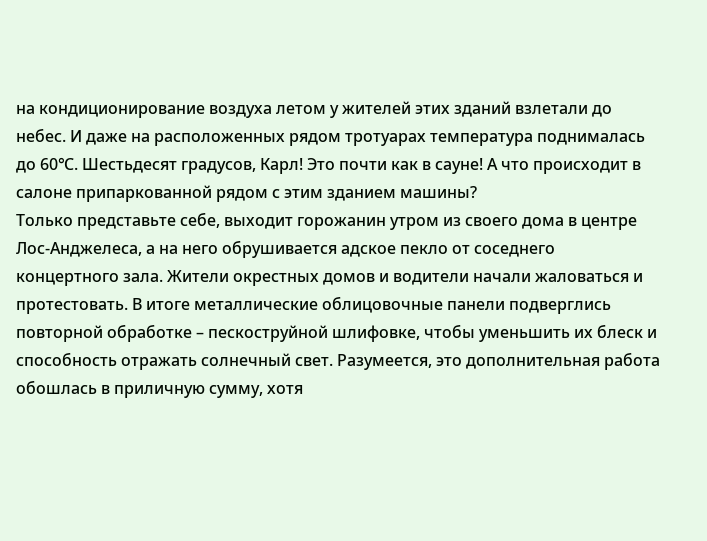на кондиционирование воздуха летом у жителей этих зданий взлетали до небес. И даже на расположенных рядом тротуарах температура поднималась до 60℃. Шестьдесят градусов, Карл! Это почти как в сауне! А что происходит в салоне припаркованной рядом с этим зданием машины?
Только представьте себе, выходит горожанин утром из своего дома в центре Лос-Анджелеса, а на него обрушивается адское пекло от соседнего концертного зала. Жители окрестных домов и водители начали жаловаться и протестовать. В итоге металлические облицовочные панели подверглись повторной обработке – пескоструйной шлифовке, чтобы уменьшить их блеск и способность отражать солнечный свет. Разумеется, это дополнительная работа обошлась в приличную сумму, хотя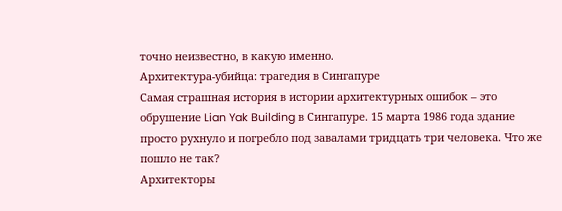точно неизвестно, в какую именно.
Архитектура-убийца: трагедия в Сингапуре
Самая страшная история в истории архитектурных ошибок – это обрушение Lian Yak Building в Сингапуре. 15 марта 1986 года здание просто рухнуло и погребло под завалами тридцать три человека. Что же пошло не так?
Архитекторы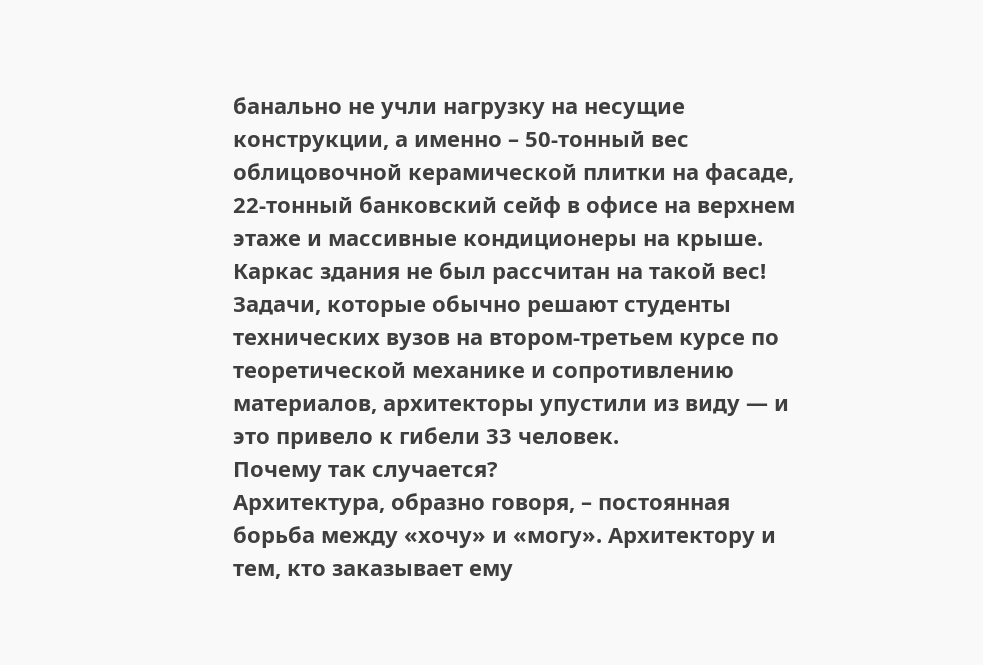банально не учли нагрузку на несущие конструкции, а именно – 50-тонный вес облицовочной керамической плитки на фасаде, 22-тонный банковский сейф в офисе на верхнем этаже и массивные кондиционеры на крыше. Каркас здания не был рассчитан на такой вес! Задачи, которые обычно решают студенты технических вузов на втором-третьем курсе по теоретической механике и сопротивлению материалов, архитекторы упустили из виду — и это привело к гибели 33 человек.
Почему так случается?
Архитектура, образно говоря, – постоянная борьба между «хочу» и «могу». Архитектору и тем, кто заказывает ему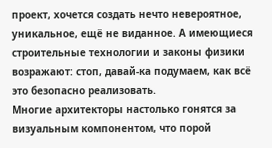проект, хочется создать нечто невероятное, уникальное, ещё не виданное. А имеющиеся строительные технологии и законы физики возражают: стоп, давай-ка подумаем, как всё это безопасно реализовать.
Многие архитекторы настолько гонятся за визуальным компонентом, что порой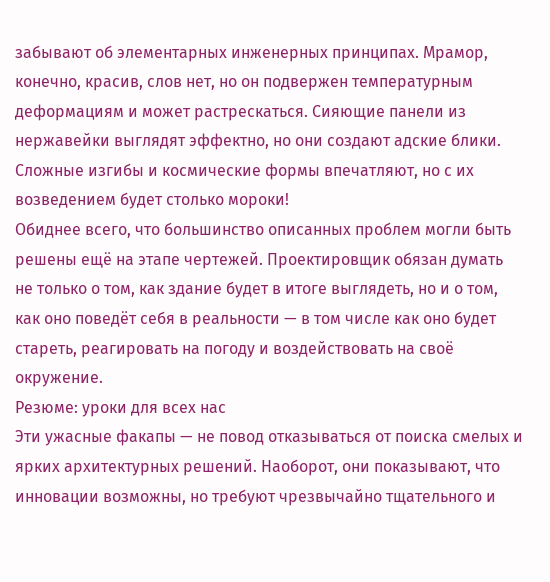забывают об элементарных инженерных принципах. Мрамор, конечно, красив, слов нет, но он подвержен температурным деформациям и может растрескаться. Сияющие панели из нержавейки выглядят эффектно, но они создают адские блики. Сложные изгибы и космические формы впечатляют, но с их возведением будет столько мороки!
Обиднее всего, что большинство описанных проблем могли быть решены ещё на этапе чертежей. Проектировщик обязан думать не только о том, как здание будет в итоге выглядеть, но и о том, как оно поведёт себя в реальности — в том числе как оно будет стареть, реагировать на погоду и воздействовать на своё окружение.
Резюме: уроки для всех нас
Эти ужасные факапы — не повод отказываться от поиска смелых и ярких архитектурных решений. Наоборот, они показывают, что инновации возможны, но требуют чрезвычайно тщательного и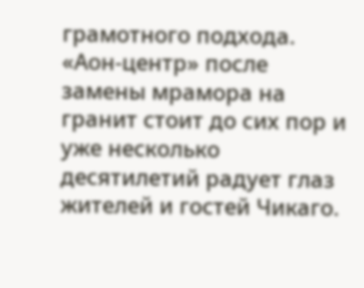грамотного подхода. «Аон-центр» после замены мрамора на гранит стоит до сих пор и уже несколько десятилетий радует глаз жителей и гостей Чикаго.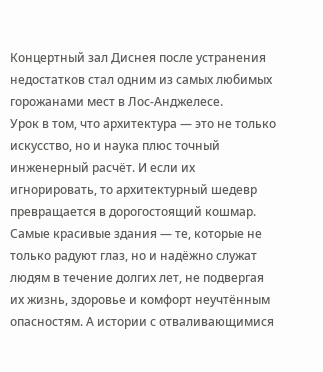Концертный зал Диснея после устранения недостатков стал одним из самых любимых горожанами мест в Лос-Анджелесе.
Урок в том, что архитектура — это не только искусство, но и наука плюс точный инженерный расчёт. И если их игнорировать, то архитектурный шедевр превращается в дорогостоящий кошмар.
Самые красивые здания — те, которые не только радуют глаз, но и надёжно служат людям в течение долгих лет, не подвергая их жизнь, здоровье и комфорт неучтённым опасностям. А истории с отваливающимися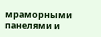мраморными панелями и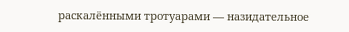раскалёнными тротуарами — назидательное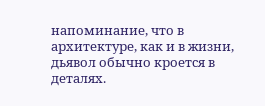напоминание, что в архитектуре, как и в жизни, дьявол обычно кроется в деталях.